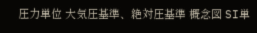圧力単位 大気圧基準、絶対圧基準 概念図 SI単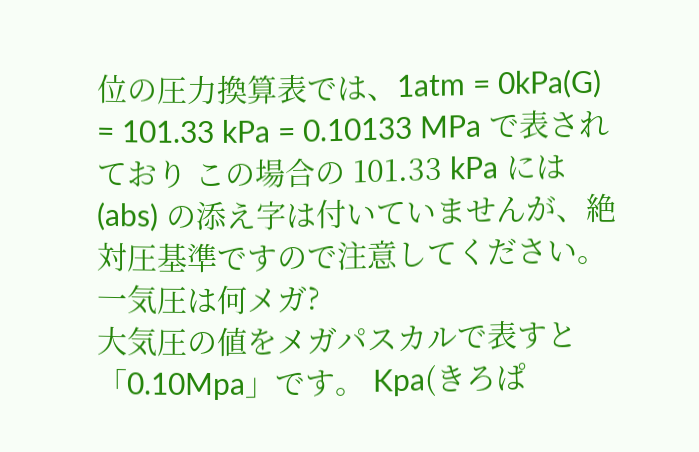位の圧力換算表では、1atm = 0kPa(G) = 101.33 kPa = 0.10133 MPa で表されており この場合の 101.33 kPa には(abs) の添え字は付いていませんが、絶対圧基準ですので注意してください。
一気圧は何メガ?
大気圧の値をメガパスカルで表すと「0.10Mpa」です。 Kpa(きろぱ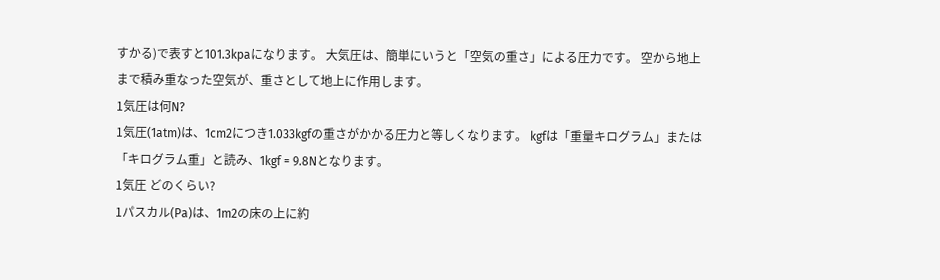すかる)で表すと101.3kpaになります。 大気圧は、簡単にいうと「空気の重さ」による圧力です。 空から地上まで積み重なった空気が、重さとして地上に作用します。
1気圧は何N?
1気圧(1atm)は、1cm2につき1.033kgfの重さがかかる圧力と等しくなります。 kgfは「重量キログラム」または「キログラム重」と読み、1kgf = 9.8Nとなります。
1気圧 どのくらい?
1パスカル(Pa)は、1m2の床の上に約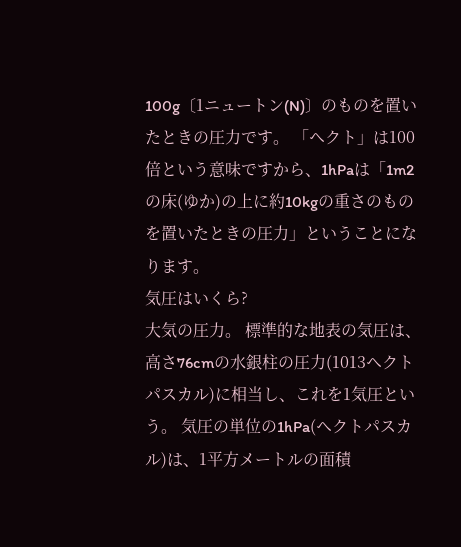100g〔1ニュートン(N)〕のものを置いたときの圧力です。 「ヘクト」は100倍という意味ですから、1hPaは「1m2の床(ゆか)の上に約10kgの重さのものを置いたときの圧力」ということになります。
気圧はいくら?
大気の圧力。 標準的な地表の気圧は、高さ76cmの水銀柱の圧力(1013ヘクトパスカル)に相当し、これを1気圧という。 気圧の単位の1hPa(ヘクトパスカル)は、1平方メートルの面積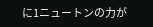に1ニュートンの力が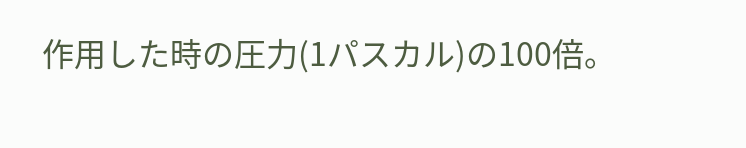作用した時の圧力(1パスカル)の100倍。